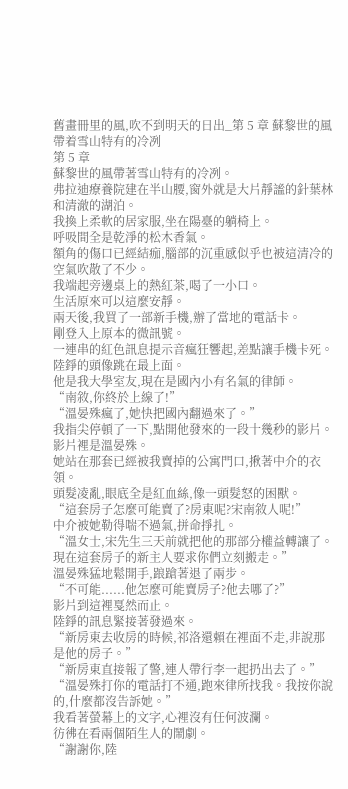舊畫冊里的風,吹不到明天的日出_第 5 章 蘇黎世的風帶着雪山特有的冷冽
第 5 章
蘇黎世的風帶著雪山特有的冷冽。
弗拉迪療養院建在半山腰,窗外就是大片靜謐的針葉林和清澈的湖泊。
我換上柔軟的居家服,坐在陽臺的躺椅上。
呼吸間全是乾淨的松木香氣。
額角的傷口已經結痂,腦部的沉重感似乎也被這清冷的空氣吹散了不少。
我端起旁邊桌上的熱紅茶,喝了一小口。
生活原來可以這麼安靜。
兩天後,我買了一部新手機,辦了當地的電話卡。
剛登入上原本的微訊號。
一連串的紅色訊息提示音瘋狂響起,差點讓手機卡死。
陸錚的頭像跳在最上面。
他是我大學室友,現在是國內小有名氣的律師。
“南敘,你終於上線了!”
“溫晏殊瘋了,她快把國內翻過來了。”
我指尖停頓了一下,點開他發來的一段十幾秒的影片。
影片裡是溫晏殊。
她站在那套已經被我賣掉的公寓門口,揪著中介的衣領。
頭髮凌亂,眼底全是紅血絲,像一頭髮怒的困獸。
“這套房子怎麼可能賣了?房東呢?宋南敘人呢!”
中介被她勒得喘不過氣,拼命掙扎。
“溫女士,宋先生三天前就把他的那部分權益轉讓了。現在這套房子的新主人要求你們立刻搬走。”
溫晏殊猛地鬆開手,踉蹌著退了兩步。
“不可能......他怎麼可能賣房子?他去哪了?”
影片到這裡戛然而止。
陸錚的訊息緊接著發過來。
“新房東去收房的時候,祁洛還賴在裡面不走,非說那是他的房子。”
“新房東直接報了警,連人帶行李一起扔出去了。”
“溫晏殊打你的電話打不通,跑來律所找我。我按你說的,什麼都沒告訴她。”
我看著螢幕上的文字,心裡沒有任何波瀾。
彷彿在看兩個陌生人的鬧劇。
“謝謝你,陸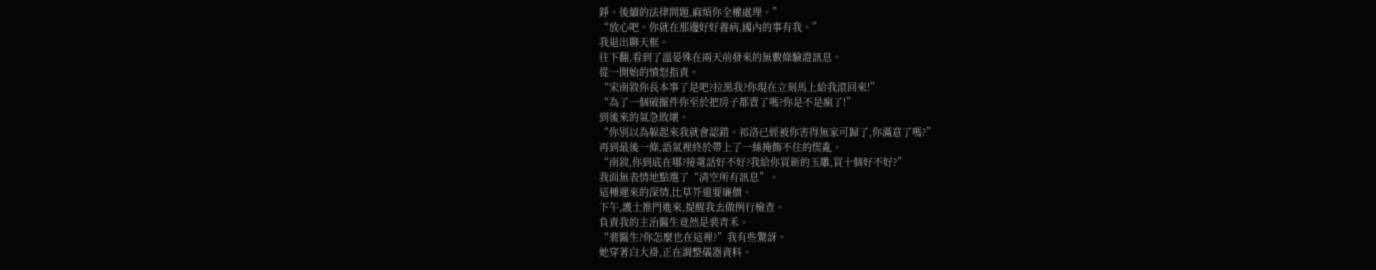錚。後續的法律問題,麻煩你全權處理。”
“放心吧。你就在那邊好好養病,國內的事有我。”
我退出聊天框。
往下翻,看到了溫晏殊在兩天前發來的無數條驗證訊息。
從一開始的憤怒指責。
“宋南敘你長本事了是吧?拉黑我?你現在立刻馬上給我滾回來!”
“為了一個破擺件你至於把房子都賣了嗎?你是不是瘋了!”
到後來的氣急敗壞。
“你別以為躲起來我就會認錯。祁洛已經被你害得無家可歸了,你滿意了嗎?”
再到最後一條,語氣裡終於帶上了一絲掩飾不住的慌亂。
“南敘,你到底在哪?接電話好不好?我給你買新的玉雕,買十個好不好?”
我面無表情地點選了“清空所有訊息”。
這種遲來的深情,比草芥還要廉價。
下午,護士推門進來,提醒我去做例行檢查。
負責我的主治醫生竟然是裴青禾。
“裴醫生?你怎麼也在這裡?”我有些驚訝。
她穿著白大褂,正在調整儀器資料。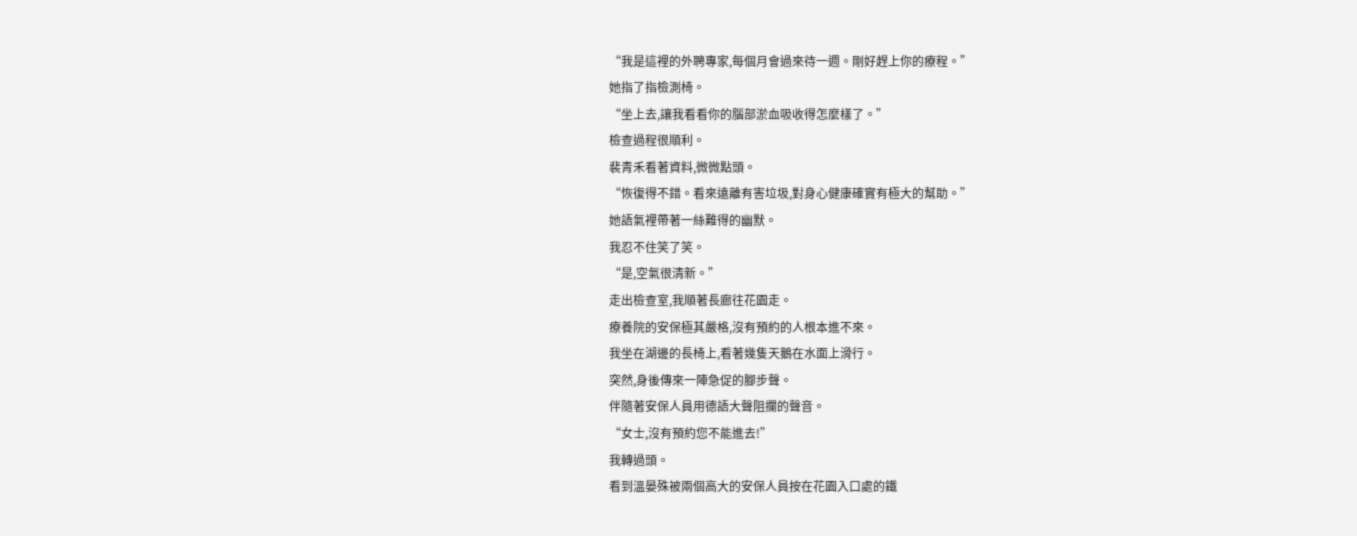“我是這裡的外聘專家,每個月會過來待一週。剛好趕上你的療程。”
她指了指檢測椅。
“坐上去,讓我看看你的腦部淤血吸收得怎麼樣了。”
檢查過程很順利。
裴青禾看著資料,微微點頭。
“恢復得不錯。看來遠離有害垃圾,對身心健康確實有極大的幫助。”
她語氣裡帶著一絲難得的幽默。
我忍不住笑了笑。
“是,空氣很清新。”
走出檢查室,我順著長廊往花園走。
療養院的安保極其嚴格,沒有預約的人根本進不來。
我坐在湖邊的長椅上,看著幾隻天鵝在水面上滑行。
突然,身後傳來一陣急促的腳步聲。
伴隨著安保人員用德語大聲阻攔的聲音。
“女士,沒有預約您不能進去!”
我轉過頭。
看到溫晏殊被兩個高大的安保人員按在花園入口處的鐵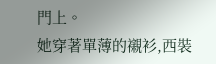門上。
她穿著單薄的襯衫,西裝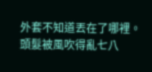外套不知道丟在了哪裡。
頭髮被風吹得亂七八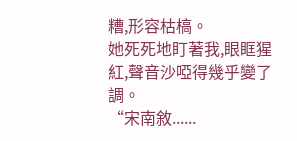糟,形容枯槁。
她死死地盯著我,眼眶猩紅,聲音沙啞得幾乎變了調。
“宋南敘......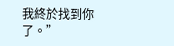我終於找到你了。”